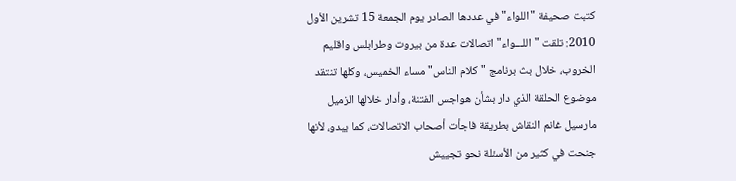كتبت صحيفة "اللواء" في عددها الصادر يوم الجمعة 15 تشرين الأول 2010: تلقت "اللـــواء" اتصالات عدة من بيروت وطرابلس واقليم الخروب، خلال بث برنامج "كلام الناس" مساء الخميس، وكلها تنتقد موضوع الحلقة الذي دار بشأن هواجس الفتنة، وأدار خلالها الزميل مارسيل غانم النقاش بطريقة فاجأت أصحاب الاتصالات، كما يبدو، لأنها جنحت في كثير من الأسئلة نحو تجييش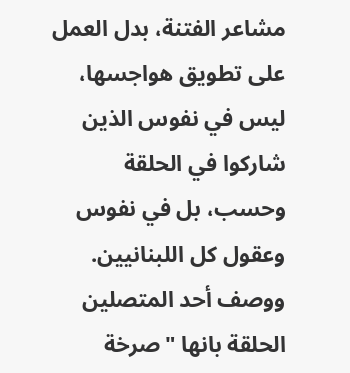مشاعر الفتنة، بدل العمل على تطويق هواجسها، ليس في نفوس الذين شاركوا في الحلقة وحسب، بل في نفوس وعقول كل اللبنانيين.
ووصف أحد المتصلين الحلقة بانها "صرخة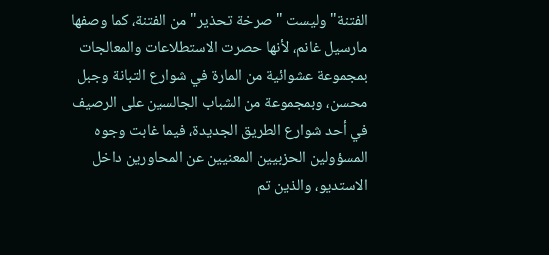الفتنة" وليست "صرخة تحذير" من الفتنة، كما وصفها مارسيل غانم، لأنها حصرت الاستطلاعات والمعالجات بمجموعة عشوائية من المارة في شوارع التبانة وجبل محسن، وبمجموعة من الشباب الجالسين على الرصيف في أحد شوارع الطريق الجديدة، فيما غابت وجوه المسؤولين الحزبيين المعنيين عن المحاورين داخل الاستديو، والذين تم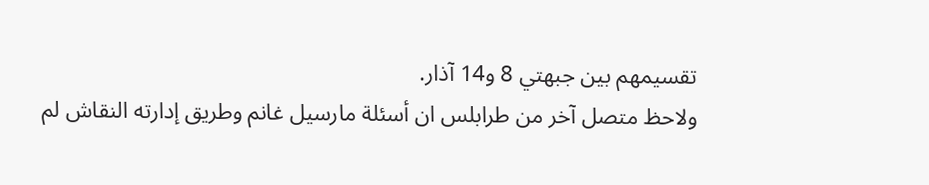تقسيمهم بين جبهتي 8 و14 آذار.
ولاحظ متصل آخر من طرابلس ان أسئلة مارسيل غانم وطريق إدارته النقاش لم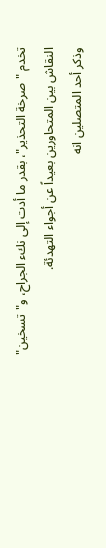تخدم "صرخة التحذير"، بقدر ما أدت إلى نكء الجراح، و"تسخين" النقاش بين المتحاورين بعيداً عن أجواء التهدئة.
وذكر أحد المتصلين انه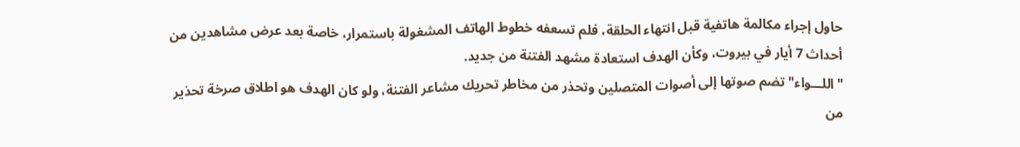حاول إجراء مكالمة هاتفية قبل انتهاء الحلقة، فلم تسعفه خطوط الهاتف المشغولة باستمرار، خاصة بعد عرض مشاهدين من أحداث 7 أيار في بيروت، وكأن الهدف استعادة مشهد الفتنة من جديد.
"اللـــواء" تضم صوتها إلى أصوات المتصلين وتحذر من مخاطر تحريك مشاعر الفتنة، ولو كان الهدف هو اطلاق صرخة تحذير من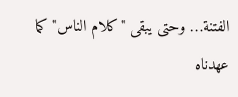الفتنة… وحتى يبقى "كلام الناس" كما عهدناه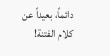دائماً، بعيداً عن كلام الفتنة!